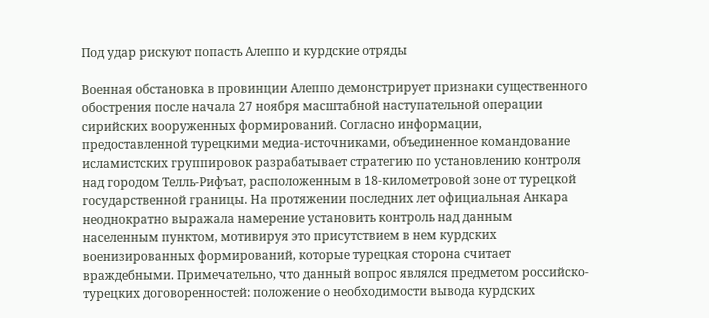Под удар рискуют попасть Алеппо и курдские отряды

Военная обстановка в провинции Алеппо демонстрирует признаки существенного обострения после начала 27 ноября масштабной наступательной операции сирийских вооруженных формирований. Согласно информации, предоставленной турецкими медиа-источниками, объединенное командование исламистских группировок разрабатывает стратегию по установлению контроля над городом Телль-Рифъат, расположенным в 18-километровой зоне от турецкой государственной границы. На протяжении последних лет официальная Анкара неоднократно выражала намерение установить контроль над данным населенным пунктом, мотивируя это присутствием в нем курдских военизированных формирований, которые турецкая сторона считает враждебными. Примечательно, что данный вопрос являлся предметом российско-турецких договоренностей: положение о необходимости вывода курдских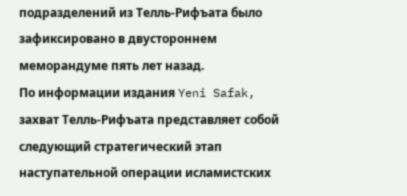подразделений из Телль-Рифъата было зафиксировано в двустороннем меморандуме пять лет назад.
По информации издания Yeni Safak, захват Телль-Рифъата представляет собой следующий стратегический этап наступательной операции исламистских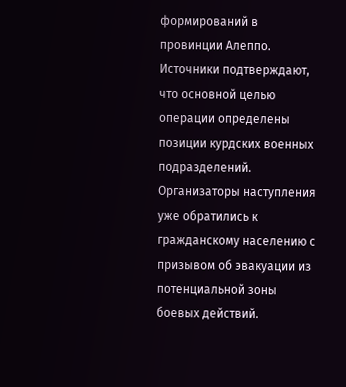формирований в провинции Алеппо. Источники подтверждают, что основной целью операции определены позиции курдских военных подразделений. Организаторы наступления уже обратились к гражданскому населению с призывом об эвакуации из потенциальной зоны боевых действий.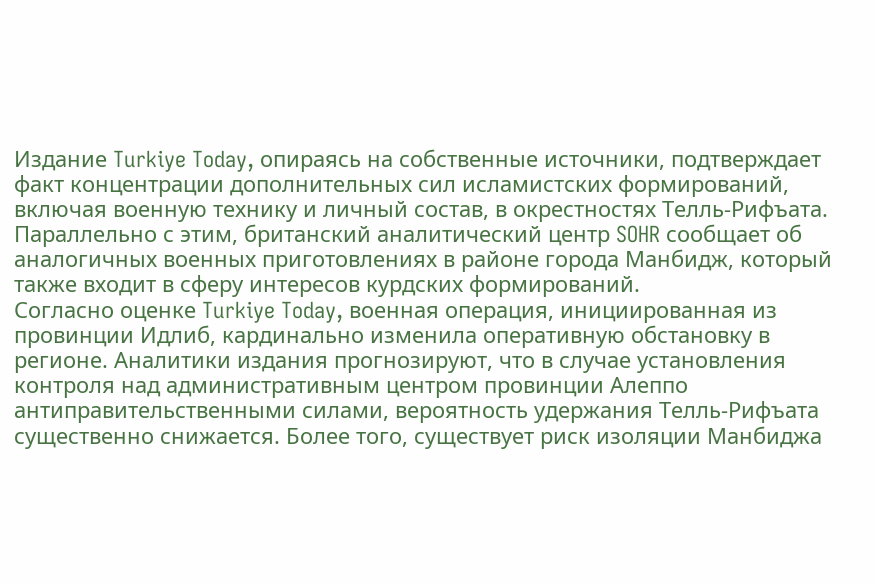Издание Turkiye Today, опираясь на собственные источники, подтверждает факт концентрации дополнительных сил исламистских формирований, включая военную технику и личный состав, в окрестностях Телль-Рифъата. Параллельно с этим, британский аналитический центр SOHR сообщает об аналогичных военных приготовлениях в районе города Манбидж, который также входит в сферу интересов курдских формирований.
Согласно оценке Turkiye Today, военная операция, инициированная из провинции Идлиб, кардинально изменила оперативную обстановку в регионе. Аналитики издания прогнозируют, что в случае установления контроля над административным центром провинции Алеппо антиправительственными силами, вероятность удержания Телль-Рифъата существенно снижается. Более того, существует риск изоляции Манбиджа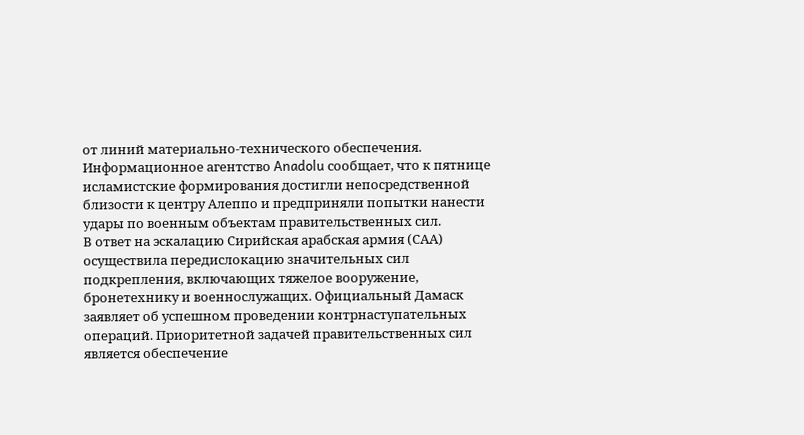от линий материально-технического обеспечения.
Информационное агентство Anadolu сообщает, что к пятнице исламистские формирования достигли непосредственной близости к центру Алеппо и предприняли попытки нанести удары по военным объектам правительственных сил.
В ответ на эскалацию Сирийская арабская армия (САА) осуществила передислокацию значительных сил подкрепления, включающих тяжелое вооружение, бронетехнику и военнослужащих. Официальный Дамаск заявляет об успешном проведении контрнаступательных операций. Приоритетной задачей правительственных сил является обеспечение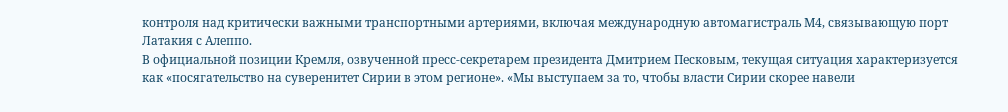контроля над критически важными транспортными артериями, включая международную автомагистраль М4, связывающую порт Латакия с Алеппо.
В официальной позиции Кремля, озвученной пресс-секретарем президента Дмитрием Песковым, текущая ситуация характеризуется как «посягательство на суверенитет Сирии в этом регионе». «Мы выступаем за то, чтобы власти Сирии скорее навели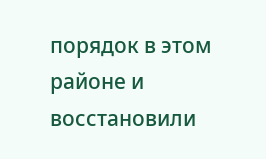порядок в этом районе и восстановили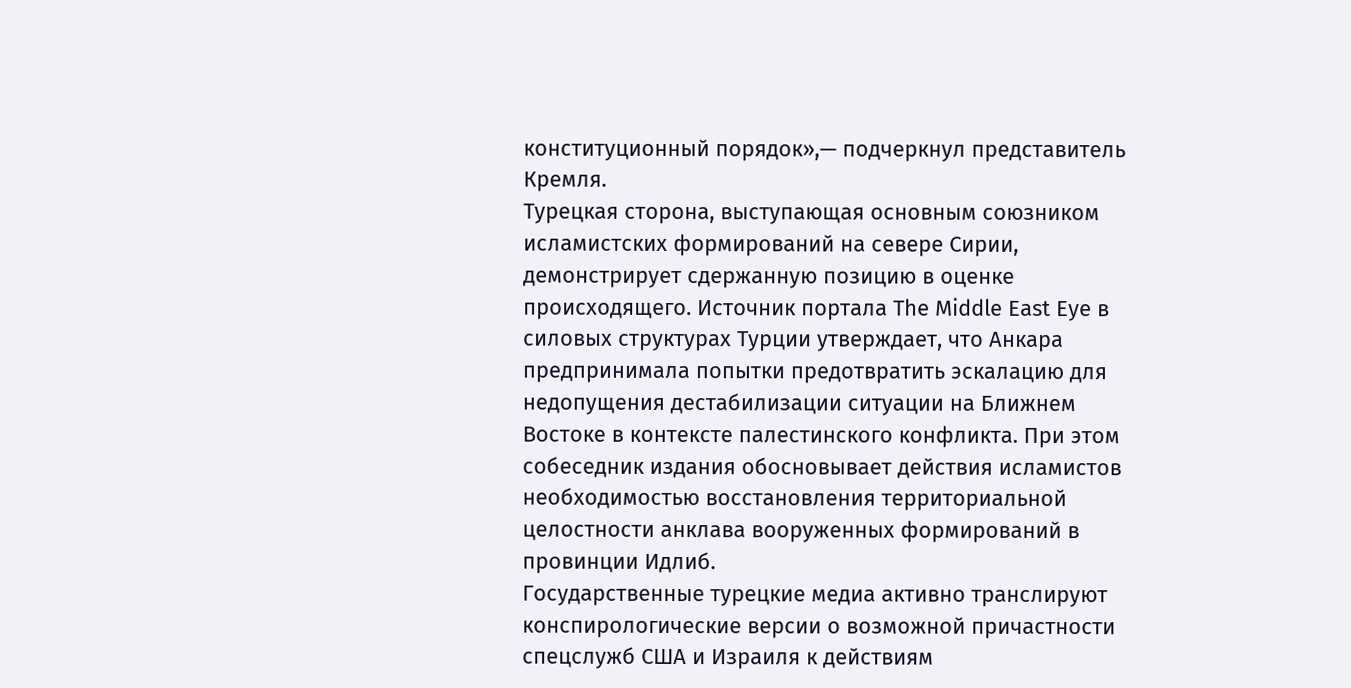конституционный порядок»,— подчеркнул представитель Кремля.
Турецкая сторона, выступающая основным союзником исламистских формирований на севере Сирии, демонстрирует сдержанную позицию в оценке происходящего. Источник портала The Middle East Eye в силовых структурах Турции утверждает, что Анкара предпринимала попытки предотвратить эскалацию для недопущения дестабилизации ситуации на Ближнем Востоке в контексте палестинского конфликта. При этом собеседник издания обосновывает действия исламистов необходимостью восстановления территориальной целостности анклава вооруженных формирований в провинции Идлиб.
Государственные турецкие медиа активно транслируют конспирологические версии о возможной причастности спецслужб США и Израиля к действиям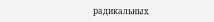радикальных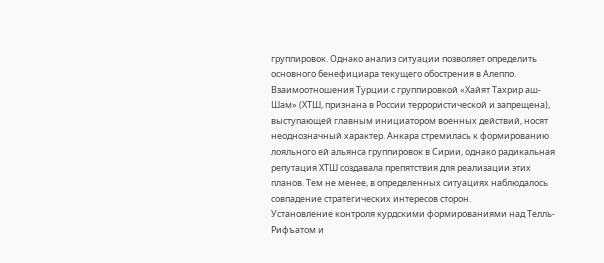группировок. Однако анализ ситуации позволяет определить основного бенефициара текущего обострения в Алеппо.
Взаимоотношения Турции с группировкой «Хайят Тахрир аш-Шам» (ХТШ, признана в России террористической и запрещена), выступающей главным инициатором военных действий, носят неоднозначный характер. Анкара стремилась к формированию лояльного ей альянса группировок в Сирии, однако радикальная репутация ХТШ создавала препятствия для реализации этих планов. Тем не менее, в определенных ситуациях наблюдалось совпадение стратегических интересов сторон.
Установление контроля курдскими формированиями над Телль-Рифъатом и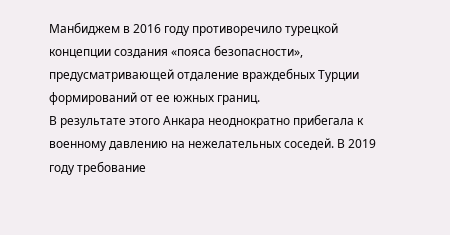Манбиджем в 2016 году противоречило турецкой концепции создания «пояса безопасности», предусматривающей отдаление враждебных Турции формирований от ее южных границ.
В результате этого Анкара неоднократно прибегала к военному давлению на нежелательных соседей. В 2019 году требование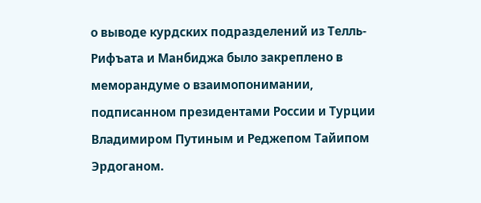о выводе курдских подразделений из Телль-Рифъата и Манбиджа было закреплено в меморандуме о взаимопонимании, подписанном президентами России и Турции Владимиром Путиным и Реджепом Тайипом Эрдоганом.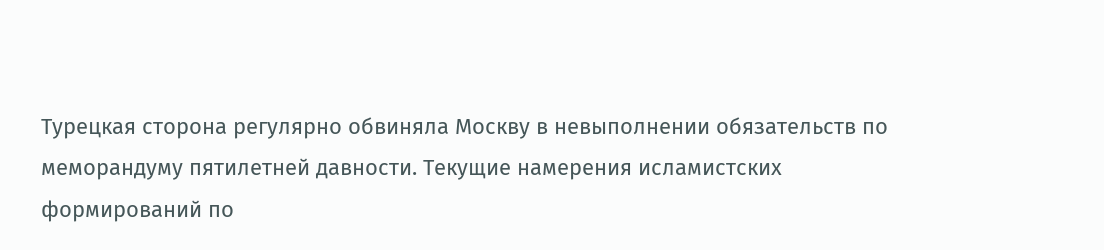Турецкая сторона регулярно обвиняла Москву в невыполнении обязательств по меморандуму пятилетней давности. Текущие намерения исламистских формирований по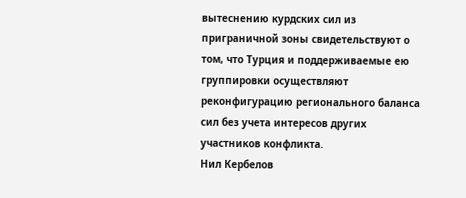вытеснению курдских сил из приграничной зоны свидетельствуют о том, что Турция и поддерживаемые ею группировки осуществляют реконфигурацию регионального баланса сил без учета интересов других участников конфликта.
Нил Кербелов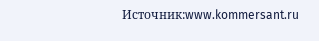Источник:www.kommersant.ru